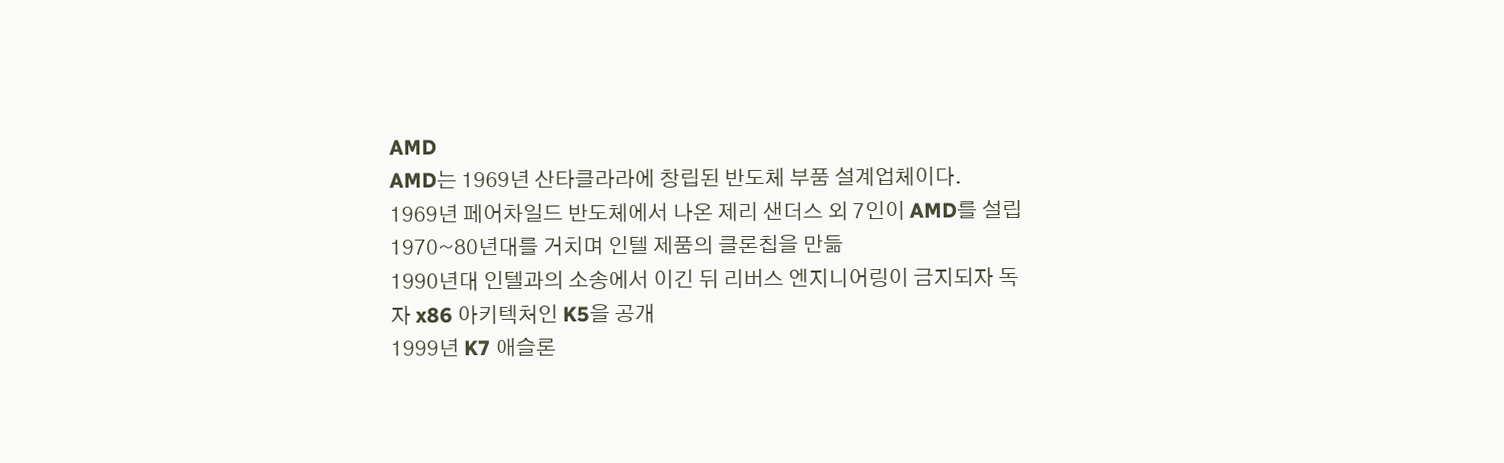AMD
AMD는 1969년 산타클라라에 창립된 반도체 부품 설계업체이다.
1969년 페어차일드 반도체에서 나온 제리 샌더스 외 7인이 AMD를 설립
1970~80년대를 거치며 인텔 제품의 클론칩을 만듦
1990년대 인텔과의 소송에서 이긴 뒤 리버스 엔지니어링이 금지되자 독자 x86 아키텍처인 K5을 공개
1999년 K7 애슬론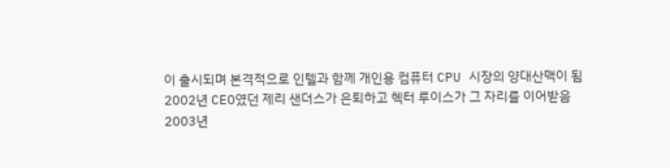이 출시되며 본격적으로 인텔과 함께 개인용 컴퓨터 CPU 시장의 양대산맥이 됨
2002년 CEO였던 제리 샌더스가 은퇴하고 헥터 루이스가 그 자리를 이어받음
2003년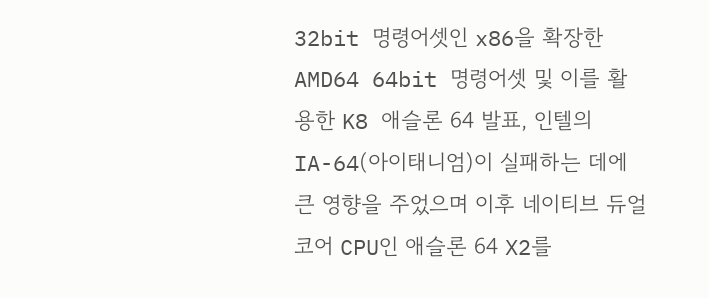32bit 명령어셋인 x86을 확장한 AMD64 64bit 명령어셋 및 이를 활용한 K8 애슬론 64 발표, 인텔의 IA-64(아이태니엄)이 실패하는 데에 큰 영향을 주었으며 이후 네이티브 듀얼코어 CPU인 애슬론 64 X2를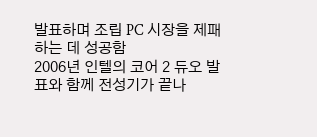발표하며 조립 PC 시장을 제패하는 데 성공함
2006년 인텔의 코어 2 듀오 발표와 함께 전성기가 끝나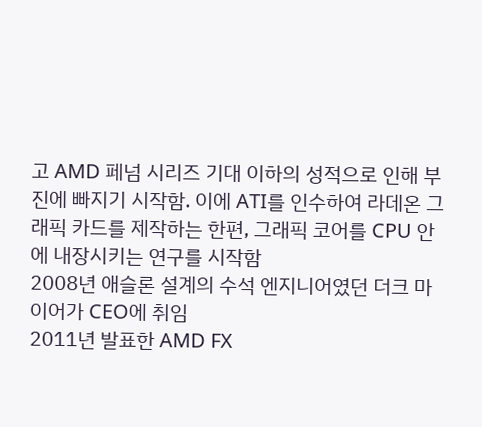고 AMD 페넘 시리즈 기대 이하의 성적으로 인해 부진에 빠지기 시작함. 이에 ATI를 인수하여 라데온 그래픽 카드를 제작하는 한편, 그래픽 코어를 CPU 안에 내장시키는 연구를 시작함
2008년 애슬론 설계의 수석 엔지니어였던 더크 마이어가 CEO에 취임
2011년 발표한 AMD FX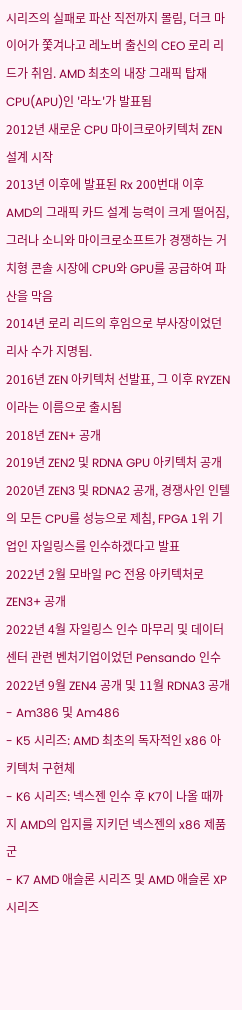시리즈의 실패로 파산 직전까지 몰림, 더크 마이어가 쫓겨나고 레노버 출신의 CEO 로리 리드가 취임. AMD 최초의 내장 그래픽 탑재 CPU(APU)인 '라노'가 발표됨
2012년 새로운 CPU 마이크로아키텍처 ZEN 설계 시작
2013년 이후에 발표된 Rx 200번대 이후 AMD의 그래픽 카드 설계 능력이 크게 떨어짐, 그러나 소니와 마이크로소프트가 경쟁하는 거치형 콘솔 시장에 CPU와 GPU를 공급하여 파산을 막음
2014년 로리 리드의 후임으로 부사장이었던 리사 수가 지명됨.
2016년 ZEN 아키텍처 선발표, 그 이후 RYZEN이라는 이름으로 출시됨
2018년 ZEN+ 공개
2019년 ZEN2 및 RDNA GPU 아키텍처 공개
2020년 ZEN3 및 RDNA2 공개, 경쟁사인 인텔의 모든 CPU를 성능으로 제침, FPGA 1위 기업인 자일링스를 인수하겠다고 발표
2022년 2월 모바일 PC 전용 아키텍처로 ZEN3+ 공개
2022년 4월 자일링스 인수 마무리 및 데이터센터 관련 벤처기업이었던 Pensando 인수
2022년 9월 ZEN4 공개 및 11월 RDNA3 공개
- Am386 및 Am486
- K5 시리즈: AMD 최초의 독자적인 x86 아키텍처 구현체
- K6 시리즈: 넥스젠 인수 후 K7이 나올 때까지 AMD의 입지를 지키던 넥스젠의 x86 제품군
- K7 AMD 애슬론 시리즈 및 AMD 애슬론 XP 시리즈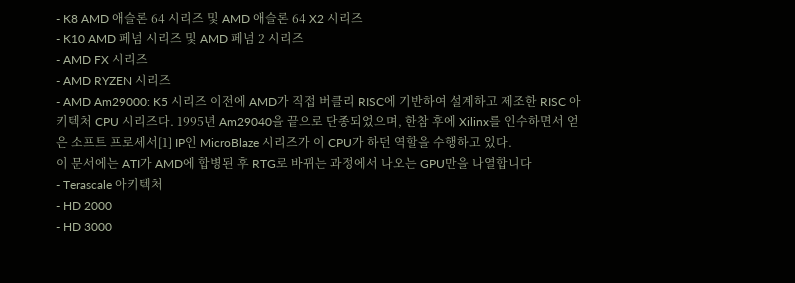- K8 AMD 애슬론 64 시리즈 및 AMD 애슬론 64 X2 시리즈
- K10 AMD 페넘 시리즈 및 AMD 페넘 2 시리즈
- AMD FX 시리즈
- AMD RYZEN 시리즈
- AMD Am29000: K5 시리즈 이전에 AMD가 직접 버클리 RISC에 기반하여 설계하고 제조한 RISC 아키텍처 CPU 시리즈다. 1995년 Am29040을 끝으로 단종되었으며, 한참 후에 Xilinx를 인수하면서 얻은 소프트 프로세서[1] IP인 MicroBlaze 시리즈가 이 CPU가 하던 역할을 수행하고 있다.
이 문서에는 ATI가 AMD에 합병된 후 RTG로 바뀌는 과정에서 나오는 GPU만을 나열합니다
- Terascale 아키텍처
- HD 2000
- HD 3000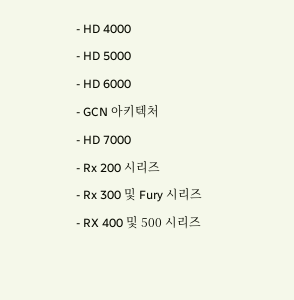- HD 4000
- HD 5000
- HD 6000
- GCN 아키텍처
- HD 7000
- Rx 200 시리즈
- Rx 300 및 Fury 시리즈
- RX 400 및 500 시리즈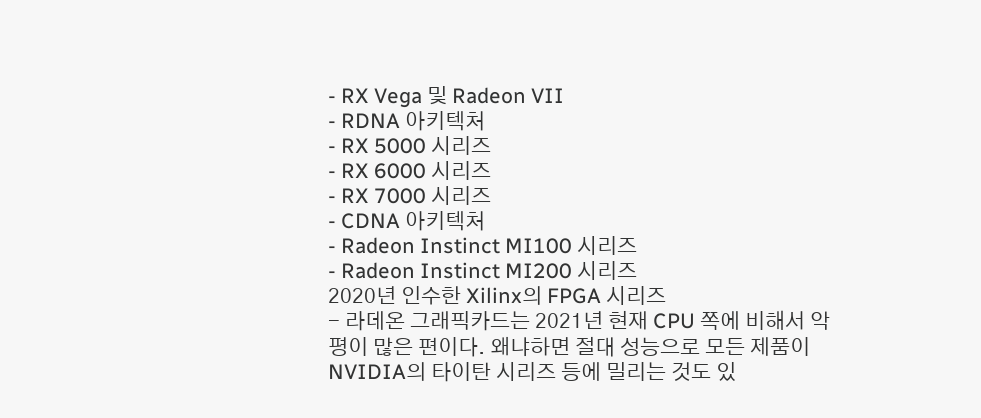- RX Vega 및 Radeon VII
- RDNA 아키텍처
- RX 5000 시리즈
- RX 6000 시리즈
- RX 7000 시리즈
- CDNA 아키텍처
- Radeon Instinct MI100 시리즈
- Radeon Instinct MI200 시리즈
2020년 인수한 Xilinx의 FPGA 시리즈
- 라데온 그래픽카드는 2021년 현재 CPU 쪽에 비해서 악평이 많은 편이다. 왜냐하면 절대 성능으로 모든 제품이 NVIDIA의 타이탄 시리즈 등에 밀리는 것도 있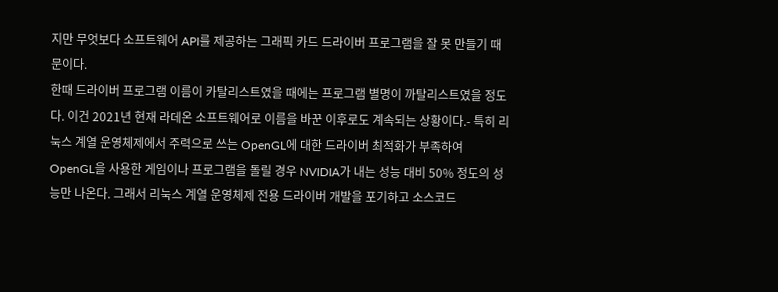지만 무엇보다 소프트웨어 API를 제공하는 그래픽 카드 드라이버 프로그램을 잘 못 만들기 때문이다.
한때 드라이버 프로그램 이름이 카탈리스트였을 때에는 프로그램 별명이 까탈리스트였을 정도다. 이건 2021년 현재 라데온 소프트웨어로 이름을 바꾼 이후로도 계속되는 상황이다.- 특히 리눅스 계열 운영체제에서 주력으로 쓰는 OpenGL에 대한 드라이버 최적화가 부족하여 OpenGL을 사용한 게임이나 프로그램을 돌릴 경우 NVIDIA가 내는 성능 대비 50% 정도의 성능만 나온다. 그래서 리눅스 계열 운영체제 전용 드라이버 개발을 포기하고 소스코드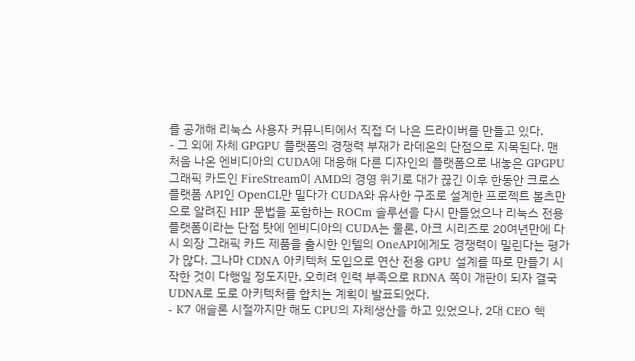를 공개해 리눅스 사용자 커뮤니티에서 직접 더 나은 드라이버를 만들고 있다.
- 그 외에 자체 GPGPU 플랫폼의 경쟁력 부재가 라데온의 단점으로 지목된다. 맨 처음 나온 엔비디아의 CUDA에 대응해 다른 디자인의 플랫폼으로 내놓은 GPGPU 그래픽 카드인 FireStream이 AMD의 경영 위기로 대가 끊긴 이후 한동안 크로스 플랫폼 API인 OpenCL만 밀다가 CUDA와 유사한 구조로 설계한 프로젝트 볼츠만으로 알려진 HIP 문법을 포함하는 ROCm 솔루션을 다시 만들었으나 리눅스 전용 플랫폼이라는 단점 탓에 엔비디아의 CUDA는 물론, 아크 시리즈로 20여년만에 다시 외장 그래픽 카드 제품을 출시한 인텔의 OneAPI에게도 경쟁력이 밀린다는 평가가 많다. 그나마 CDNA 아키텍처 도입으로 연산 전용 GPU 설계를 따로 만들기 시작한 것이 다행일 정도지만, 오히려 인력 부족으로 RDNA 쪽이 개판이 되자 결국 UDNA로 도로 아키텍처를 합치는 계획이 발표되었다.
- K7 애슬론 시절까지만 해도 CPU의 자체생산을 하고 있었으나, 2대 CEO 헥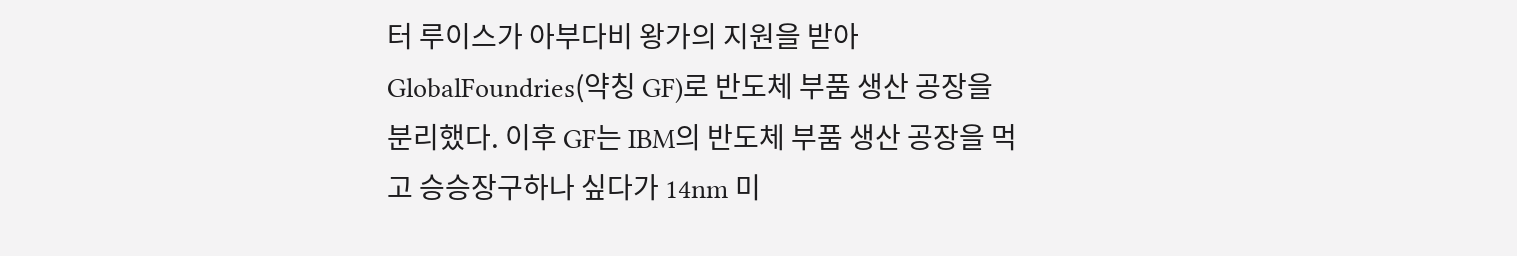터 루이스가 아부다비 왕가의 지원을 받아 GlobalFoundries(약칭 GF)로 반도체 부품 생산 공장을 분리했다. 이후 GF는 IBM의 반도체 부품 생산 공장을 먹고 승승장구하나 싶다가 14nm 미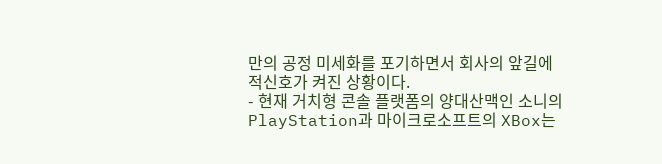만의 공정 미세화를 포기하면서 회사의 앞길에 적신호가 켜진 상황이다.
- 현재 거치형 콘솔 플랫폼의 양대산맥인 소니의 PlayStation과 마이크로소프트의 XBox는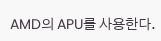AMD의 APU를 사용한다.